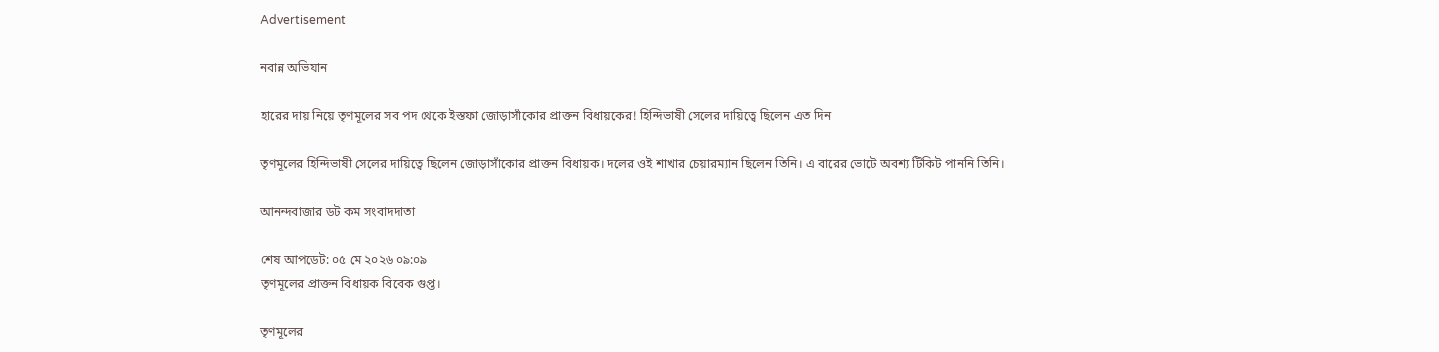Advertisement

নবান্ন অভিযান

হারের দায় নিয়ে তৃণমূলের সব পদ থেকে ইস্তফা জোড়াসাঁকোর প্রাক্তন বিধায়কের! হিন্দিভাষী সেলের দায়িত্বে ছিলেন এত দিন

তৃণমূলের হিন্দিভাষী সেলের দায়িত্বে ছিলেন জোড়াসাঁকোর প্রাক্তন বিধায়ক। দলের ওই শাখার চেয়ারম্যান ছিলেন তিনি। এ বারের ভোটে অবশ্য টিকিট পাননি তিনি।

আনন্দবাজার ডট কম সংবাদদাতা

শেষ আপডেট: ০৫ মে ২০২৬ ০৯:০৯
তৃণমূলের প্রাক্তন বিধায়ক বিবেক গুপ্ত।

তৃণমূলের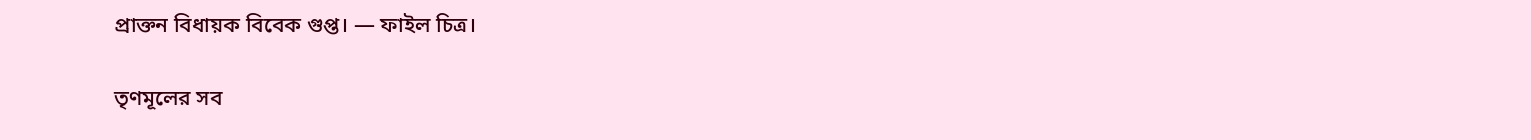প্রাক্তন বিধায়ক বিবেক গুপ্ত। — ফাইল চিত্র।

তৃণমূলের সব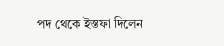পদ থেকে ইস্তফা দিলেন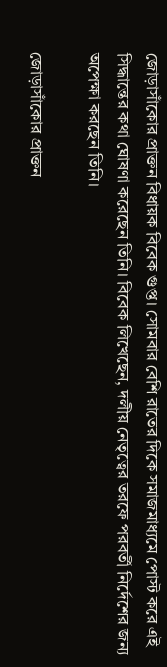জোড়াসাঁকোর প্রাক্তন বিধায়ক বিবেক গুপ্ত। সোমবার বেশি রাতের দিকে সমাজমাধ্যমে পোস্ট করে এই সিদ্ধান্তের কথা ঘোষণা করেছেন তিনি। বিবেক লিখেছেন, দলীয় নেতৃত্বের তরফে পরবর্তী নির্দেশের জন্য অপেক্ষা করছেন তিনি।

জোড়াসাঁকোর প্রাক্তন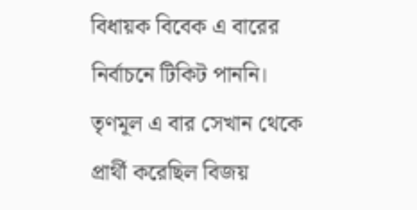বিধায়ক বিবেক এ বারের নির্বাচনে টিকিট পাননি। তৃণমূল এ বার সেখান থেকে প্রার্থী করেছিল বিজয়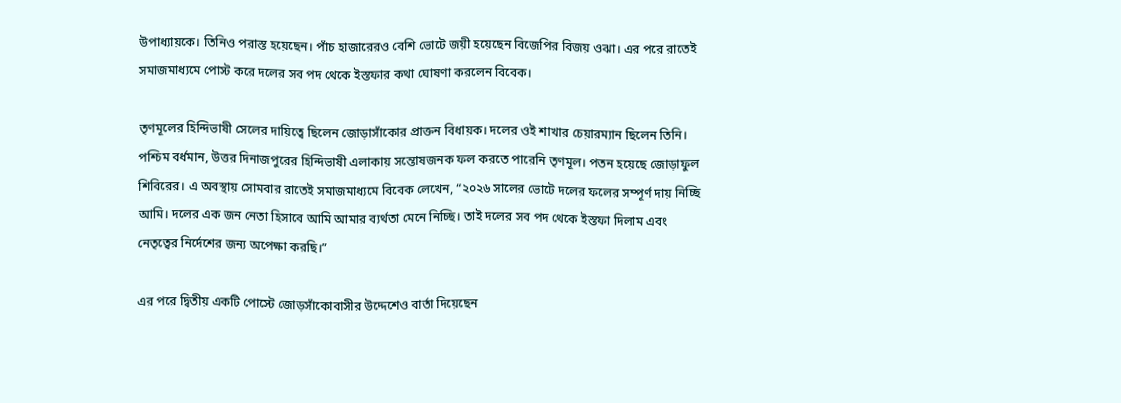উপাধ্যায়কে। তিনিও পরাস্ত হয়েছেন। পাঁচ হাজারেরও বেশি ভোটে জয়ী হয়েছেন বিজেপির বিজয় ওঝা। এর পরে রাতেই সমাজমাধ্যমে পোস্ট করে দলের সব পদ থেকে ইস্তফার কথা ঘোষণা করলেন বিবেক।

তৃণমূলের হিন্দিভাষী সেলের দায়িত্বে ছিলেন জোড়াসাঁকোর প্রাক্তন বিধায়ক। দলের ওই শাখার চেয়ারম্যান ছিলেন তিনি। পশ্চিম বর্ধমান, উত্তর দিনাজপুরের হিন্দিভাষী এলাকায় সন্তোষজনক ফল করতে পারেনি তৃণমূল। পতন হয়েছে জোড়াফুল শিবিরের। এ অবস্থায় সোমবার রাতেই সমাজমাধ্যমে বিবেক লেখেন, “২০২৬ সালের ভোটে দলের ফলের সম্পূর্ণ দায় নিচ্ছি আমি। দলের এক জন নেতা হিসাবে আমি আমার ব্যর্থতা মেনে নিচ্ছি। তাই দলের সব পদ থেকে ইস্তফা দিলাম এবং নেতৃত্বের নির্দেশের জন্য অপেক্ষা করছি।”

এর পরে দ্বিতীয় একটি পোস্টে জোড়সাঁকোবাসীর উদ্দেশেও বার্তা দিয়েছেন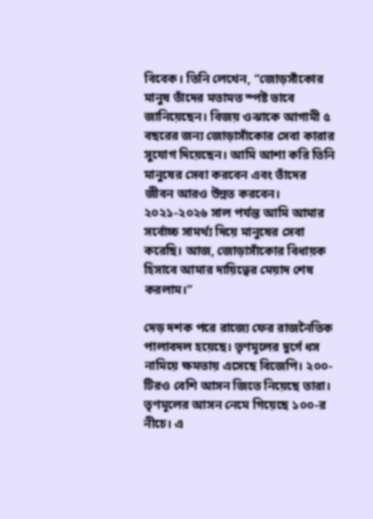বিবেক। তিনি লেখেন, “জোড়সাঁকোর মানুষ তাঁদের মতামত স্পষ্ট ভাবে জানিয়েছেন। বিজয় ওঝাকে আগামী ৫ বছরের জন্য জোড়াসাঁকোর সেবা কারার সুযোগ দিয়েছেন। আমি আশা করি তিনি মানুষের সেবা করবেন এবং তাঁদের জীবন আরও উন্নত করবেন। ২০২১-২০২৬ সাল পর্যন্ত আমি আমার সর্বোচ্চ সামর্থ্য দিয়ে মানুষের সেবা করেছি। আজ, জোড়াসাঁকোর বিধায়ক হিসাবে আমার দায়িত্বের মেয়াদ শেষ করলাম।”

দেড় দশক পরে রাজ্যে ফের রাজনৈতিক পালাবদল হয়েছে। তৃণমূলের দুর্গে ধস নামিয়ে ক্ষমতায় এসেছে বিজেপি। ২০০-টিরও বেশি আসন জিতে নিয়েছে তারা। তৃণমূলের আসন নেমে গিয়েছে ১০০-র নীচে। এ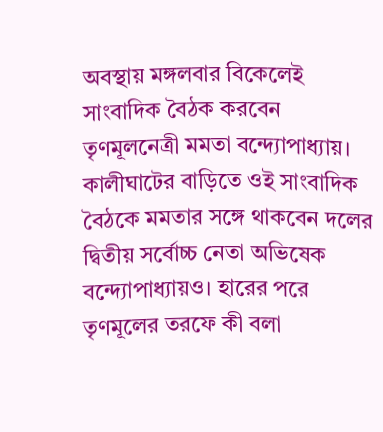অবস্থায় মঙ্গলবার বিকেলেই সাংবাদিক বৈঠক করবেন তৃণমূলনেত্রী মমতা বন্দ্যোপাধ্যায়। কালীঘাটের বাড়িতে ওই সাংবাদিক বৈঠকে মমতার সঙ্গে থাকবেন দলের দ্বিতীয় সর্বোচ্চ নেতা অভিষেক বন্দ্যোপাধ্যায়ও। হারের পরে তৃণমূলের তরফে কী বলা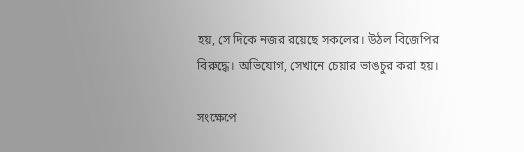হয়, সে দিকে নজর রয়েছে সকলের। উঠল বিজেপির বিরুদ্ধে। অভিযোগ, সেখানে চেয়ার ভাঙচুর করা হয়।

সংক্ষেপে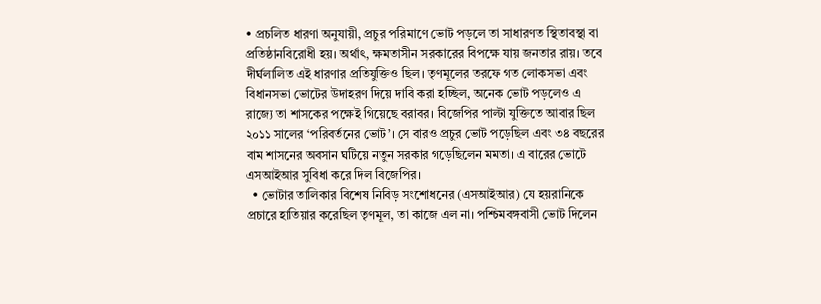• প্রচলিত ধারণা অনুযায়ী, প্রচুর পরিমাণে ভোট পড়লে তা সাধারণত স্থিতাবস্থা বা প্রতিষ্ঠানবিরোধী হয়। অর্থাৎ, ক্ষমতাসীন সরকারের বিপক্ষে যায় জনতার রায়। তবে দীর্ঘলালিত এই ধারণার প্রতিযুক্তিও ছিল। তৃণমূলের তরফে গত লোকসভা এবং বিধানসভা ভোটের উদাহরণ দিয়ে দাবি করা হচ্ছিল, অনেক ভোট পড়লেও এ রাজ্যে তা শাসকের পক্ষেই গিয়েছে বরাবর। বিজেপির পাল্টা যুক্তিতে আবার ছিল ২০১১ সালের ‘পরিবর্তনের ভোট’। সে বারও প্রচুর ভোট পড়েছিল এবং ৩৪ বছরের বাম শাসনের অবসান ঘটিয়ে নতুন সরকার গড়েছিলেন মমতা। এ বারের ভোটে এসআইআর সুবিধা করে দিল বিজেপির।
  • ভোটার তালিকার বিশেষ নিবিড় সংশোধনের (এসআইআর) যে হয়রানিকে প্রচারে হাতিয়ার করেছিল তৃণমূল, তা কাজে এল না। পশ্চিমবঙ্গবাসী ভোট দিলেন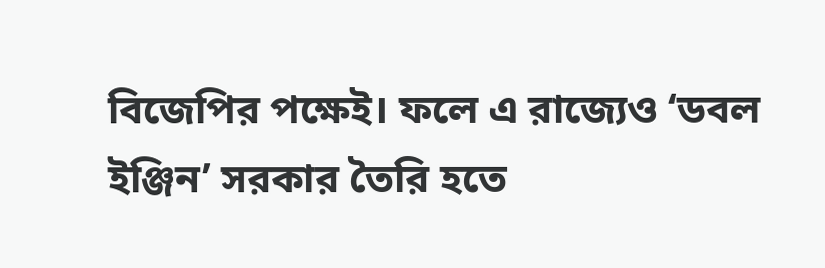বিজেপির পক্ষেই। ফলে এ রাজ্যেও ‘ডবল ইঞ্জিন’ সরকার তৈরি হতে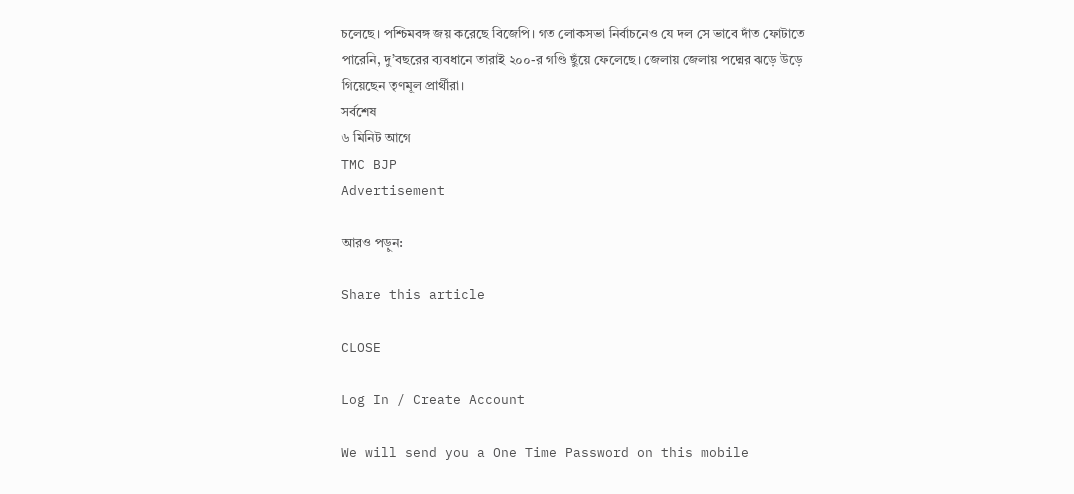চলেছে। পশ্চিমবঙ্গ জয় করেছে বিজেপি। গত লোকসভা নির্বাচনেও যে দল সে ভাবে দাঁত ফোটাতে পারেনি, দু’বছরের ব্যবধানে তারাই ২০০-র গণ্ডি ছুঁয়ে ফেলেছে। জেলায় জেলায় পদ্মের ঝড়ে উড়ে গিয়েছেন তৃণমূল প্রার্থীরা।
সর্বশেষ
৬ মিনিট আগে
TMC BJP
Advertisement

আরও পড়ুন:

Share this article

CLOSE

Log In / Create Account

We will send you a One Time Password on this mobile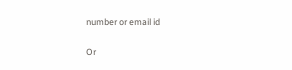number or email id

Or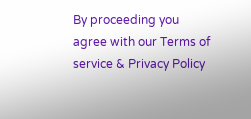By proceeding you agree with our Terms of service & Privacy Policy